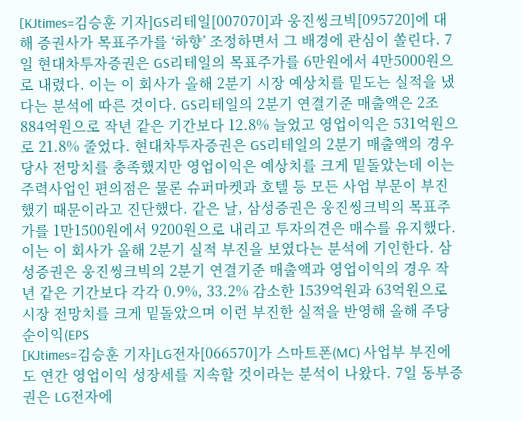[KJtimes=김승훈 기자]GS리테일[007070]과 웅진씽크빅[095720]에 대해 증권사가 목표주가를 ‘하향’ 조정하면서 그 배경에 관심이 쏠린다. 7일 현대차투자증권은 GS리테일의 목표주가를 6만원에서 4만5000원으로 내렸다. 이는 이 회사가 올해 2분기 시장 예상치를 밑도는 실적을 냈다는 분석에 따른 것이다. GS리테일의 2분기 연결기준 매출액은 2조884억원으로 작년 같은 기간보다 12.8% 늘었고 영업이익은 531억원으로 21.8% 줄었다. 현대차투자증권은 GS리테일의 2분기 매출액의 경우 당사 전망치를 충족했지만 영업이익은 예상치를 크게 밑돌았는데 이는 주력사업인 편의점은 물론 슈퍼마켓과 호텔 등 모든 사업 부문이 부진했기 때문이라고 진단했다. 같은 날, 삼성증권은 웅진씽크빅의 목표주가를 1만1500원에서 9200원으로 내리고 투자의견은 매수를 유지했다. 이는 이 회사가 올해 2분기 실적 부진을 보였다는 분석에 기인한다. 삼성증권은 웅진씽크빅의 2분기 연결기준 매출액과 영업이익의 경우 작년 같은 기간보다 각각 0.9%, 33.2% 감소한 1539억원과 63억원으로 시장 전망치를 크게 밑돌았으며 이런 부진한 실적을 반영해 올해 주당순이익(EPS
[KJtimes=김승훈 기자]LG전자[066570]가 스마트폰(MC) 사업부 부진에도 연간 영업이익 성장세를 지속할 것이라는 분석이 나왔다. 7일 동부증권은 LG전자에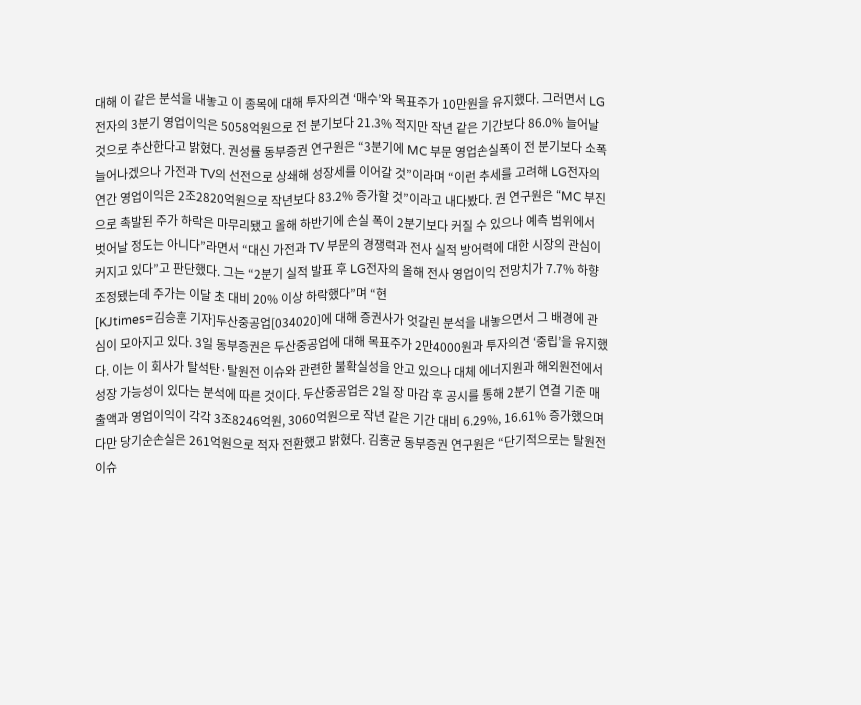대해 이 같은 분석을 내놓고 이 종목에 대해 투자의견 ‘매수’와 목표주가 10만원을 유지했다. 그러면서 LG전자의 3분기 영업이익은 5058억원으로 전 분기보다 21.3% 적지만 작년 같은 기간보다 86.0% 늘어날 것으로 추산한다고 밝혔다. 권성률 동부증권 연구원은 “3분기에 MC 부문 영업손실폭이 전 분기보다 소폭 늘어나겠으나 가전과 TV의 선전으로 상쇄해 성장세를 이어갈 것”이라며 “이런 추세를 고려해 LG전자의 연간 영업이익은 2조2820억원으로 작년보다 83.2% 증가할 것”이라고 내다봤다. 권 연구원은 “MC 부진으로 촉발된 주가 하락은 마무리됐고 올해 하반기에 손실 폭이 2분기보다 커질 수 있으나 예측 범위에서 벗어날 정도는 아니다”라면서 “대신 가전과 TV 부문의 경쟁력과 전사 실적 방어력에 대한 시장의 관심이 커지고 있다”고 판단했다. 그는 “2분기 실적 발표 후 LG전자의 올해 전사 영업이익 전망치가 7.7% 하향 조정됐는데 주가는 이달 초 대비 20% 이상 하락했다”며 “현
[KJtimes=김승훈 기자]두산중공업[034020]에 대해 증권사가 엇갈린 분석을 내놓으면서 그 배경에 관심이 모아지고 있다. 3일 동부증권은 두산중공업에 대해 목표주가 2만4000원과 투자의견 ‘중립’을 유지했다. 이는 이 회사가 탈석탄·탈원전 이슈와 관련한 불확실성을 안고 있으나 대체 에너지원과 해외원전에서 성장 가능성이 있다는 분석에 따른 것이다. 두산중공업은 2일 장 마감 후 공시를 통해 2분기 연결 기준 매출액과 영업이익이 각각 3조8246억원, 3060억원으로 작년 같은 기간 대비 6.29%, 16.61% 증가했으며 다만 당기순손실은 261억원으로 적자 전환했고 밝혔다. 김홍균 동부증권 연구원은 “단기적으로는 탈원전 이슈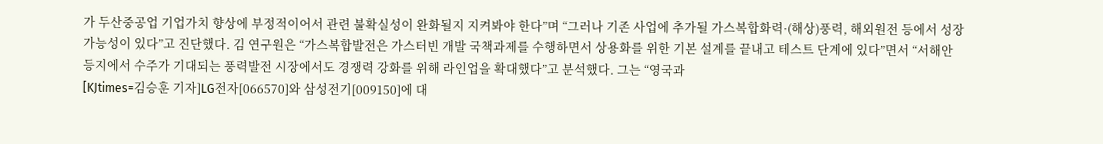가 두산중공업 기업가치 향상에 부정적이어서 관련 불확실성이 완화될지 지켜봐야 한다”며 “그러나 기존 사업에 추가될 가스복합화력·(해상)풍력, 해외원전 등에서 성장 가능성이 있다”고 진단했다. 김 연구원은 “가스복합발전은 가스터빈 개발 국책과제를 수행하면서 상용화를 위한 기본 설계를 끝내고 테스트 단계에 있다”면서 “서해안 등지에서 수주가 기대되는 풍력발전 시장에서도 경쟁력 강화를 위해 라인업을 확대했다”고 분석했다. 그는 “영국과
[KJtimes=김승훈 기자]LG전자[066570]와 삼성전기[009150]에 대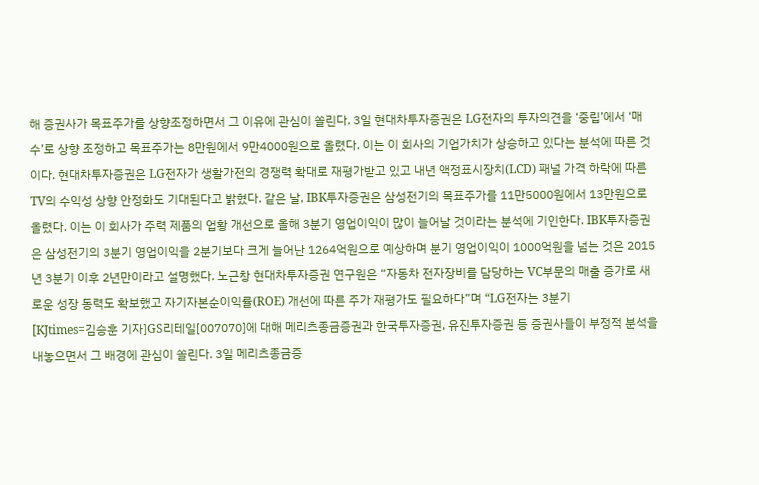해 증권사가 목표주가를 상향조정하면서 그 이유에 관심이 쏠린다. 3일 현대차투자증권은 LG전자의 투자의견을 ‘중립’에서 ‘매수’로 상향 조정하고 목표주가는 8만원에서 9만4000원으로 올렸다. 이는 이 회사의 기업가치가 상승하고 있다는 분석에 따른 것이다. 현대차투자증권은 LG전자가 생활가전의 경쟁력 확대로 재평가받고 있고 내년 액정표시장치(LCD) 패널 가격 하락에 따른 TV의 수익성 상향 안정화도 기대된다고 밝혔다. 같은 날, IBK투자증권은 삼성전기의 목표주가를 11만5000원에서 13만원으로 올렸다. 이는 이 회사가 주력 제품의 업황 개선으로 올해 3분기 영업이익이 많이 늘어날 것이라는 분석에 기인한다. IBK투자증권은 삼성전기의 3분기 영업이익을 2분기보다 크게 늘어난 1264억원으로 예상하며 분기 영업이익이 1000억원을 넘는 것은 2015년 3분기 이후 2년만이라고 설명했다. 노근창 현대차투자증권 연구원은 “자동차 전자장비를 담당하는 VC부문의 매출 증가로 새로운 성장 동력도 확보했고 자기자본순이익률(ROE) 개선에 따른 주가 재평가도 필요하다”며 “LG전자는 3분기
[KJtimes=김승훈 기자]GS리테일[007070]에 대해 메리츠종금증권과 한국투자증권, 유진투자증권 등 증권사들이 부정적 분석을 내놓으면서 그 배경에 관심이 쏠린다. 3일 메리츠종금증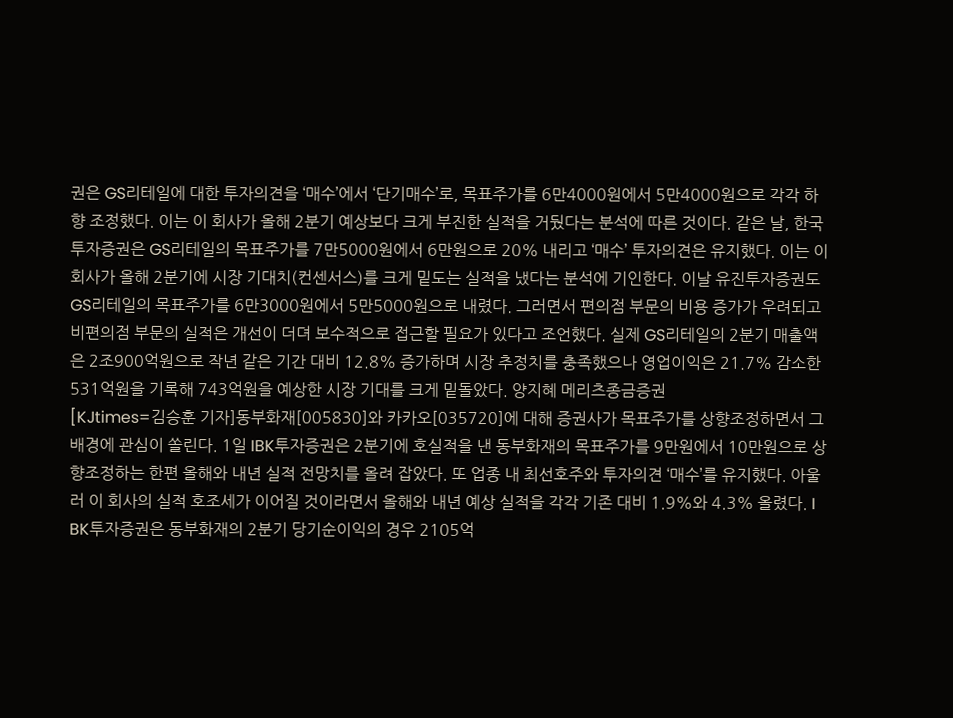권은 GS리테일에 대한 투자의견을 ‘매수’에서 ‘단기매수’로, 목표주가를 6만4000원에서 5만4000원으로 각각 하향 조정했다. 이는 이 회사가 올해 2분기 예상보다 크게 부진한 실적을 거뒀다는 분석에 따른 것이다. 같은 날, 한국투자증권은 GS리테일의 목표주가를 7만5000원에서 6만원으로 20% 내리고 ‘매수’ 투자의견은 유지했다. 이는 이 회사가 올해 2분기에 시장 기대치(컨센서스)를 크게 밑도는 실적을 냈다는 분석에 기인한다. 이날 유진투자증권도 GS리테일의 목표주가를 6만3000원에서 5만5000원으로 내렸다. 그러면서 편의점 부문의 비용 증가가 우려되고 비편의점 부문의 실적은 개선이 더뎌 보수적으로 접근할 필요가 있다고 조언했다. 실제 GS리테일의 2분기 매출액은 2조900억원으로 작년 같은 기간 대비 12.8% 증가하며 시장 추정치를 충족했으나 영업이익은 21.7% 감소한 531억원을 기록해 743억원을 예상한 시장 기대를 크게 밑돌았다. 양지혜 메리츠종금증권
[KJtimes=김승훈 기자]동부화재[005830]와 카카오[035720]에 대해 증권사가 목표주가를 상향조정하면서 그 배경에 관심이 쏠린다. 1일 IBK투자증권은 2분기에 호실적을 낸 동부화재의 목표주가를 9만원에서 10만원으로 상향조정하는 한편 올해와 내년 실적 전망치를 올려 잡았다. 또 업종 내 최선호주와 투자의견 ‘매수’를 유지했다. 아울러 이 회사의 실적 호조세가 이어질 것이라면서 올해와 내년 예상 실적을 각각 기존 대비 1.9%와 4.3% 올렸다. I BK투자증권은 동부화재의 2분기 당기순이익의 경우 2105억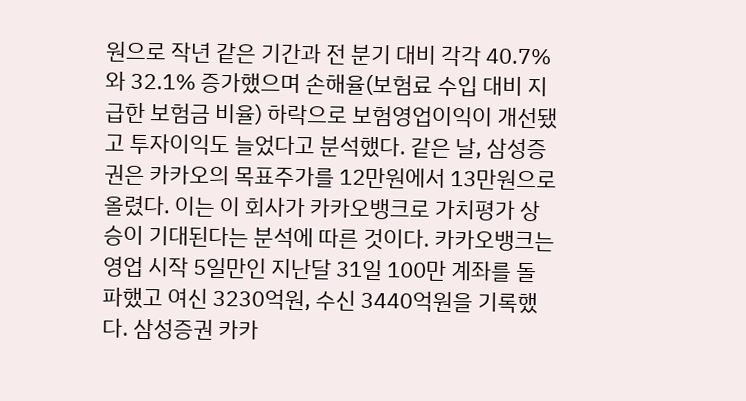원으로 작년 같은 기간과 전 분기 대비 각각 40.7%와 32.1% 증가했으며 손해율(보험료 수입 대비 지급한 보험금 비율) 하락으로 보험영업이익이 개선됐고 투자이익도 늘었다고 분석했다. 같은 날, 삼성증권은 카카오의 목표주가를 12만원에서 13만원으로 올렸다. 이는 이 회사가 카카오뱅크로 가치평가 상승이 기대된다는 분석에 따른 것이다. 카카오뱅크는 영업 시작 5일만인 지난달 31일 100만 계좌를 돌파했고 여신 3230억원, 수신 3440억원을 기록했다. 삼성증권 카카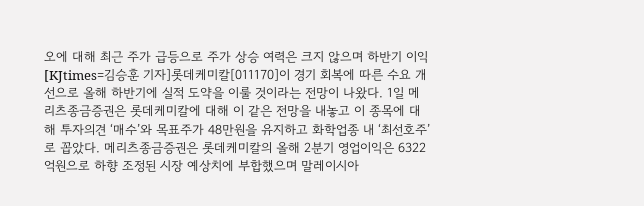오에 대해 최근 주가 급등으로 주가 상승 여력은 크지 않으며 하반기 이익
[KJtimes=김승훈 기자]롯데케미칼[011170]이 경기 회복에 따른 수요 개선으로 올해 하반기에 실적 도약을 이룰 것이라는 전망이 나왔다. 1일 메리츠종금증권은 롯데케미칼에 대해 이 같은 전망을 내놓고 이 종목에 대해 투자의견 ‘매수’와 목표주가 48만원을 유지하고 화학업종 내 ‘최선호주’로 꼽았다. 메리츠종금증권은 롯데케미칼의 올해 2분기 영업이익은 6322억원으로 하향 조정된 시장 예상치에 부합했으며 말레이시아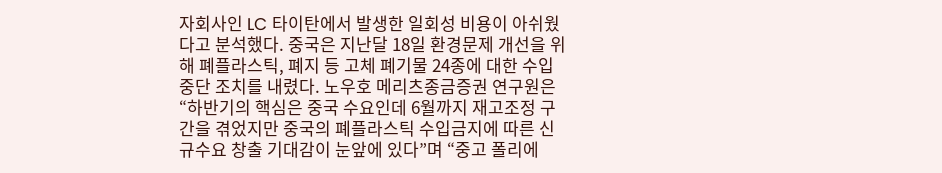자회사인 LC 타이탄에서 발생한 일회성 비용이 아쉬웠다고 분석했다. 중국은 지난달 18일 환경문제 개선을 위해 폐플라스틱, 폐지 등 고체 폐기물 24종에 대한 수입 중단 조치를 내렸다. 노우호 메리츠종금증권 연구원은 “하반기의 핵심은 중국 수요인데 6월까지 재고조정 구간을 겪었지만 중국의 폐플라스틱 수입금지에 따른 신규수요 창출 기대감이 눈앞에 있다”며 “중고 폴리에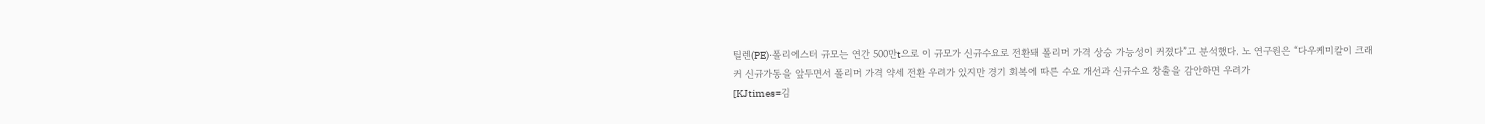틸렌(PE)·폴리에스터 규모는 연간 500만t으로 이 규모가 신규수요로 전환돼 폴리머 가격 상승 가능성이 커졌다”고 분석했다. 노 연구원은 “다우케미칼이 크래커 신규가동을 앞두면서 폴리머 가격 약세 전환 우려가 있지만 경기 회복에 따른 수요 개선과 신규수요 창출을 감안하면 우려가
[KJtimes=김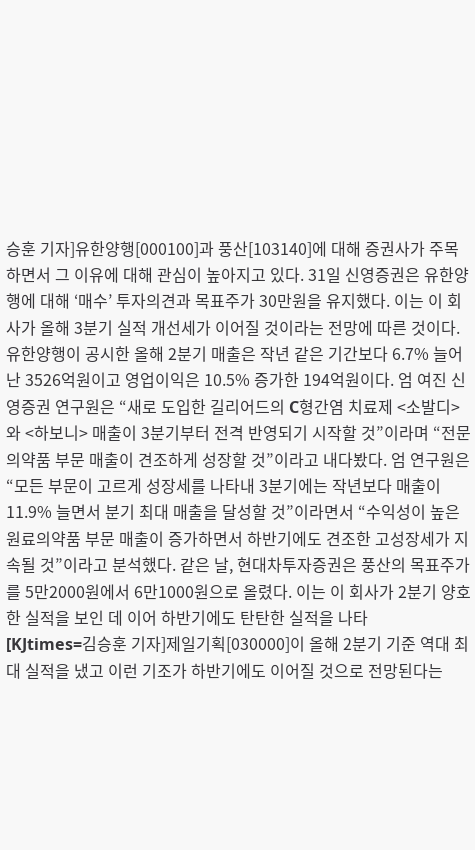승훈 기자]유한양행[000100]과 풍산[103140]에 대해 증권사가 주목하면서 그 이유에 대해 관심이 높아지고 있다. 31일 신영증권은 유한양행에 대해 ‘매수’ 투자의견과 목표주가 30만원을 유지했다. 이는 이 회사가 올해 3분기 실적 개선세가 이어질 것이라는 전망에 따른 것이다. 유한양행이 공시한 올해 2분기 매출은 작년 같은 기간보다 6.7% 늘어난 3526억원이고 영업이익은 10.5% 증가한 194억원이다. 엄 여진 신영증권 연구원은 “새로 도입한 길리어드의 C형간염 치료제 <소발디>와 <하보니> 매출이 3분기부터 전격 반영되기 시작할 것”이라며 “전문의약품 부문 매출이 견조하게 성장할 것”이라고 내다봤다. 엄 연구원은 “모든 부문이 고르게 성장세를 나타내 3분기에는 작년보다 매출이 11.9% 늘면서 분기 최대 매출을 달성할 것”이라면서 “수익성이 높은 원료의약품 부문 매출이 증가하면서 하반기에도 견조한 고성장세가 지속될 것”이라고 분석했다. 같은 날, 현대차투자증권은 풍산의 목표주가를 5만2000원에서 6만1000원으로 올렸다. 이는 이 회사가 2분기 양호한 실적을 보인 데 이어 하반기에도 탄탄한 실적을 나타
[KJtimes=김승훈 기자]제일기획[030000]이 올해 2분기 기준 역대 최대 실적을 냈고 이런 기조가 하반기에도 이어질 것으로 전망된다는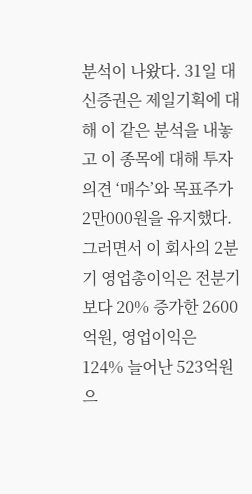분석이 나왔다. 31일 대신증권은 제일기획에 대해 이 같은 분석을 내놓고 이 종목에 대해 투자의견 ‘매수’와 목표주가 2만000원을 유지했다. 그러면서 이 회사의 2분기 영업총이익은 전분기보다 20% 증가한 2600억원, 영업이익은 124% 늘어난 523억원으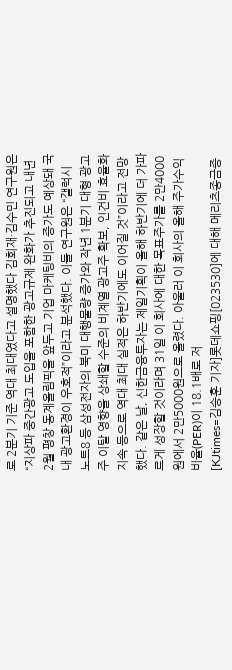로 2분기 기준 역대 최대였다고 설명했다 김회재·김수민 연구원은 “지상파 중간광고 도입을 포함한 광고규제 완화가 추진되고 내년 2월 평창 동계올림픽을 앞두고 기업 마케팅비의 증가도 예상돼 국내 광고환경이 우호적”이라고 분석했다. 이들 연구원은 “갤럭시 노트8 등 삼성전자의 북미 대행물량 증가와 작년 1분기 대형 광고주 이탈 영향을 상쇄할 수준의 비계열 광고주 확보, 인건비 효율화 지속 등으로 역대 최대 실적은 하반기에도 이어질 것”이라고 전망했다. 같은 날, 신한금융투자는 제일기획이 올해 하반기에 더 가파르게 성장할 것이라며 31일 이 회사에 대한 목표주가를 2만4000원에서 2만5000원으로 올렸다. 아울러 이 회사의 올해 주가수익비율(PER)이 18.1배로 저
[KJtimes=김승훈 기자]롯데쇼핑[023530]에 대해 메리츠종금증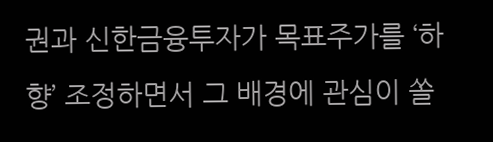권과 신한금융투자가 목표주가를 ‘하향’ 조정하면서 그 배경에 관심이 쏠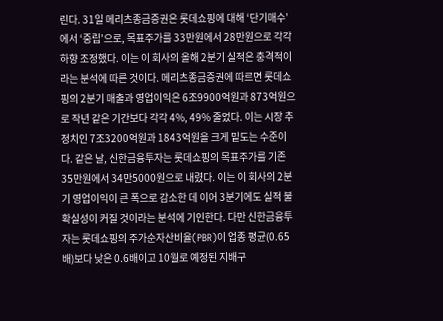린다. 31일 메리츠종금증권은 롯데쇼핑에 대해 ‘단기매수’에서 ‘중립’으로, 목표주가를 33만원에서 28만원으로 각각 하향 조정했다. 이는 이 회사의 올해 2분기 실적은 충격적이라는 분석에 따른 것이다. 메리츠종금증권에 따르면 롯데쇼핑의 2분기 매출과 영업이익은 6조9900억원과 873억원으로 작년 같은 기간보다 각각 4%, 49% 줄었다. 이는 시장 추정치인 7조3200억원과 1843억원을 크게 밑도는 수준이다. 같은 날, 신한금융투자는 롯데쇼핑의 목표주가를 기존 35만원에서 34만5000원으로 내렸다. 이는 이 회사의 2분기 영업이익이 큰 폭으로 감소한 데 이어 3분기에도 실적 불확실성이 커질 것이라는 분석에 기인한다. 다만 신한금융투자는 롯데쇼핑의 주가순자산비율(PBR)이 업종 평균(0.65배)보다 낮은 0.6배이고 10월로 예정된 지배구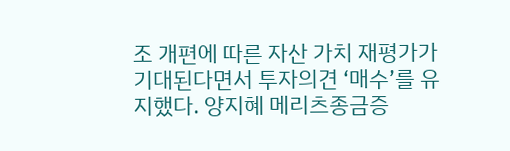조 개편에 따른 자산 가치 재평가가 기대된다면서 투자의견 ‘매수’를 유지했다. 양지혜 메리츠종금증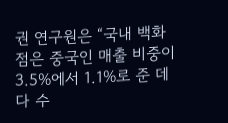권 연구원은 “국내 백화점은 중국인 매출 비중이 3.5%에서 1.1%로 준 데다 수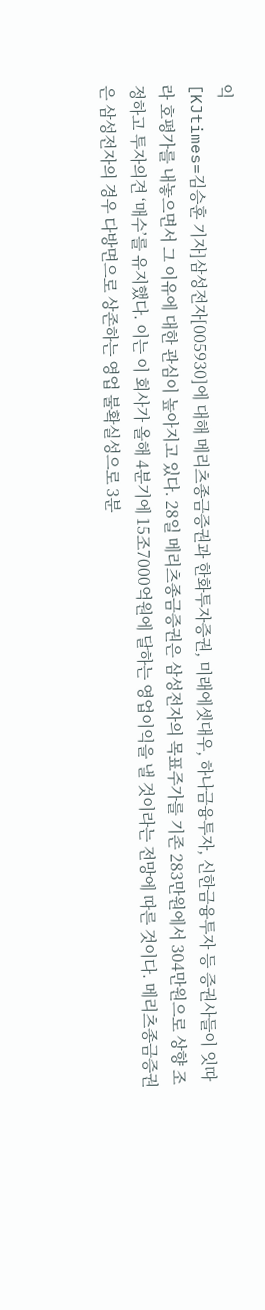익
[KJtimes=김승훈 기자]삼성전자[005930]에 대해 메리츠종금증권과 한화투자증권, 미래에셋대우, 하나금융투자, 신한금융투자 등 증권사들이 잇따라 호평가를 내놓으면서 그 이유에 대한 관심이 높아지고 있다. 28일 메리츠종금증권은 삼성전자의 목표주가를 기존 283만원에서 304만원으로 상향 조정하고 투자의견 ‘매수’를 유지했다. 이는 이 회사가 올해 4분기에 15조7000억원에 달하는 영업이익을 낼 것이라는 전망에 따른 것이다. 메리츠종금증권은 삼성전자의 경우 다방면으로 상존하는 영업 불확실성으로 3분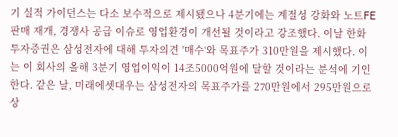기 실적 가이던스는 다소 보수적으로 제시됐으나 4분기에는 계절성 강화와 노트FE 판매 재개, 경쟁사 공급 이슈로 영업환경이 개선될 것이라고 강조했다. 이날 한화투자증권은 삼성전자에 대해 투자의견 '매수‘와 목표주가 310만원을 제시했다. 이는 이 회사의 올해 3분기 영업이익이 14조5000억원에 달할 것이라는 분석에 기인한다. 같은 날, 미래에셋대우는 삼성전자의 목표주가를 270만원에서 295만원으로 상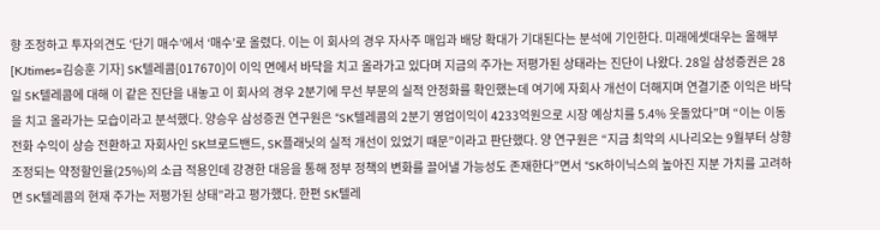향 조정하고 투자의견도 ‘단기 매수’에서 ‘매수’로 올렸다. 이는 이 회사의 경우 자사주 매입과 배당 확대가 기대된다는 분석에 기인한다. 미래에셋대우는 올해부
[KJtimes=김승훈 기자] SK텔레콤[017670]이 이익 면에서 바닥을 치고 올라가고 있다며 지금의 주가는 저평가된 상태라는 진단이 나왔다. 28일 삼성증권은 28일 SK텔레콤에 대해 이 같은 진단을 내놓고 이 회사의 경우 2분기에 무선 부문의 실적 안정화를 확인했는데 여기에 자회사 개선이 더해지며 연결기준 이익은 바닥을 치고 올라가는 모습이라고 분석했다. 양승우 삼성증권 연구원은 “SK텔레콤의 2분기 영업이익이 4233억원으로 시장 예상치를 5.4% 웃돌았다”며 “이는 이동전화 수익이 상승 전환하고 자회사인 SK브로드밴드, SK플래닛의 실적 개선이 있었기 때문”이라고 판단했다. 양 연구원은 “지금 최악의 시나리오는 9월부터 상향 조정되는 약정할인율(25%)의 소급 적용인데 강경한 대응을 통해 정부 정책의 변화를 끌어낼 가능성도 존재한다”면서 “SK하이닉스의 높아진 지분 가치를 고려하면 SK텔레콤의 현재 주가는 저평가된 상태”라고 평가했다. 한편 SK텔레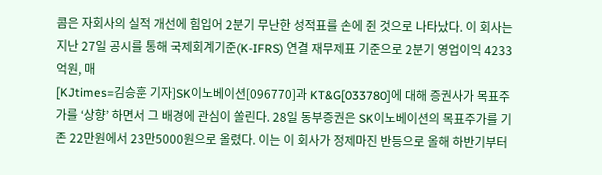콤은 자회사의 실적 개선에 힘입어 2분기 무난한 성적표를 손에 쥔 것으로 나타났다. 이 회사는 지난 27일 공시를 통해 국제회계기준(K-IFRS) 연결 재무제표 기준으로 2분기 영업이익 4233억원, 매
[KJtimes=김승훈 기자]SK이노베이션[096770]과 KT&G[033780]에 대해 증권사가 목표주가를 ‘상향’ 하면서 그 배경에 관심이 쏠린다. 28일 동부증권은 SK이노베이션의 목표주가를 기존 22만원에서 23만5000원으로 올렸다. 이는 이 회사가 정제마진 반등으로 올해 하반기부터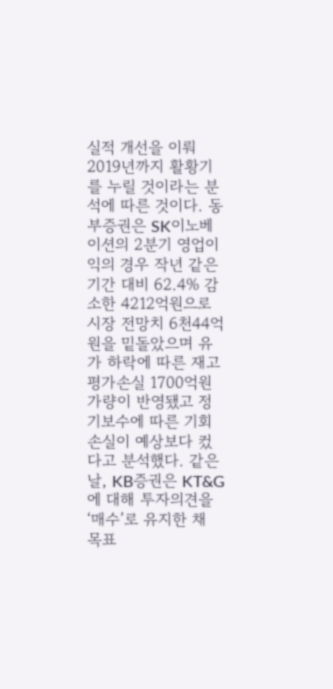실적 개선을 이뤄 2019년까지 활황기를 누릴 것이라는 분석에 따른 것이다. 동부증권은 SK이노베이션의 2분기 영업이익의 경우 작년 같은 기간 대비 62.4% 감소한 4212억원으로 시장 전망치 6천44억원을 밑돌았으며 유가 하락에 따른 재고평가손실 1700억원 가량이 반영됐고 정기보수에 따른 기회손실이 예상보다 컸다고 분석했다. 같은 날, KB증권은 KT&G에 대해 투자의견을 ‘매수’로 유지한 채 목표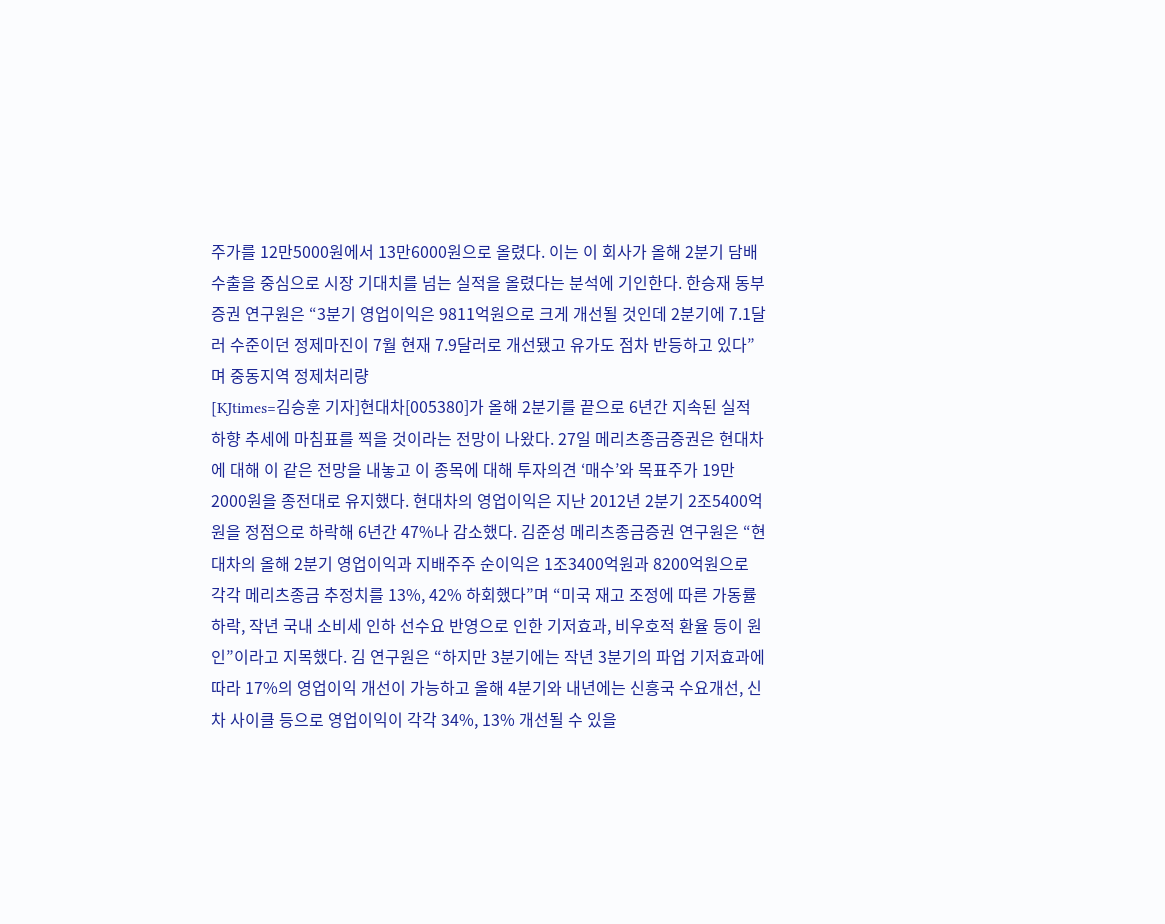주가를 12만5000원에서 13만6000원으로 올렸다. 이는 이 회사가 올해 2분기 담배 수출을 중심으로 시장 기대치를 넘는 실적을 올렸다는 분석에 기인한다. 한승재 동부증권 연구원은 “3분기 영업이익은 9811억원으로 크게 개선될 것인데 2분기에 7.1달러 수준이던 정제마진이 7월 현재 7.9달러로 개선됐고 유가도 점차 반등하고 있다”며 중동지역 정제처리량
[KJtimes=김승훈 기자]현대차[005380]가 올해 2분기를 끝으로 6년간 지속된 실적 하향 추세에 마침표를 찍을 것이라는 전망이 나왔다. 27일 메리츠종금증권은 현대차에 대해 이 같은 전망을 내놓고 이 종목에 대해 투자의견 ‘매수’와 목표주가 19만2000원을 종전대로 유지했다. 현대차의 영업이익은 지난 2012년 2분기 2조5400억원을 정점으로 하락해 6년간 47%나 감소했다. 김준성 메리츠종금증권 연구원은 “현대차의 올해 2분기 영업이익과 지배주주 순이익은 1조3400억원과 8200억원으로 각각 메리츠종금 추정치를 13%, 42% 하회했다”며 “미국 재고 조정에 따른 가동률 하락, 작년 국내 소비세 인하 선수요 반영으로 인한 기저효과, 비우호적 환율 등이 원인”이라고 지목했다. 김 연구원은 “하지만 3분기에는 작년 3분기의 파업 기저효과에 따라 17%의 영업이익 개선이 가능하고 올해 4분기와 내년에는 신흥국 수요개선, 신차 사이클 등으로 영업이익이 각각 34%, 13% 개선될 수 있을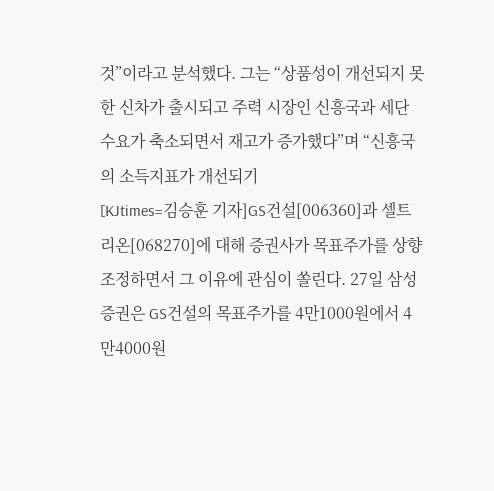것”이라고 분석했다. 그는 “상품성이 개선되지 못한 신차가 출시되고 주력 시장인 신흥국과 세단 수요가 축소되면서 재고가 증가했다”며 “신흥국의 소득지표가 개선되기
[KJtimes=김승훈 기자]GS건설[006360]과 셀트리온[068270]에 대해 증권사가 목표주가를 상향조정하면서 그 이유에 관심이 쏠린다. 27일 삼성증권은 GS건설의 목표주가를 4만1000원에서 4만4000원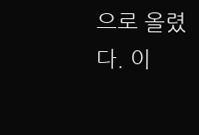으로 올렸다. 이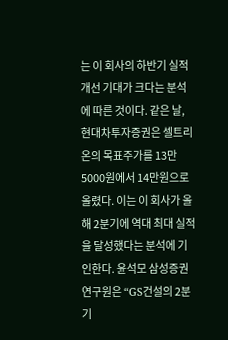는 이 회사의 하반기 실적 개선 기대가 크다는 분석에 따른 것이다. 같은 날, 현대차투자증권은 셀트리온의 목표주가를 13만5000원에서 14만원으로 올렸다. 이는 이 회사가 올해 2분기에 역대 최대 실적을 달성했다는 분석에 기인한다. 윤석모 삼성증권 연구원은 “GS건설의 2분기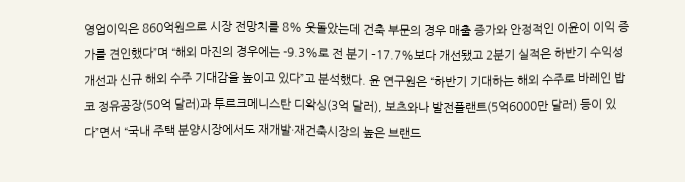영업이익은 860억원으로 시장 전망치를 8% 웃돌았는데 건축 부문의 경우 매출 증가와 안정적인 이윤이 이익 증가를 견인했다”며 “해외 마진의 경우에는 -9.3%로 전 분기 –17.7%보다 개선됐고 2분기 실적은 하반기 수익성 개선과 신규 해외 수주 기대감을 높이고 있다”고 분석했다. 윤 연구원은 “하반기 기대하는 해외 수주로 바레인 밥코 정유공장(50억 달러)과 투르크메니스탄 디왁싱(3억 달러), 보츠와나 발전플랜트(5억6000만 달러) 등이 있다”면서 “국내 주택 분양시장에서도 재개발·재건축시장의 높은 브랜드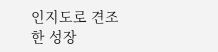인지도로 견조한 성장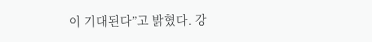이 기대된다”고 밝혔다. 강